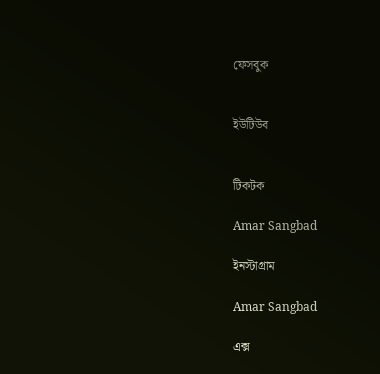ফেসবুক


ইউটিউব


টিকটক

Amar Sangbad

ইনস্টাগ্রাম

Amar Sangbad

এক্স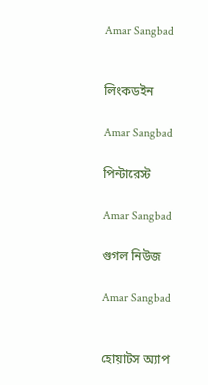Amar Sangbad


লিংকডইন

Amar Sangbad

পিন্টারেস্ট

Amar Sangbad

গুগল নিউজ

Amar Sangbad


হোয়াটস অ্যাপ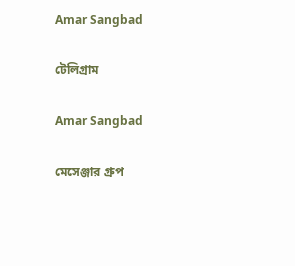Amar Sangbad

টেলিগ্রাম

Amar Sangbad

মেসেঞ্জার গ্রুপ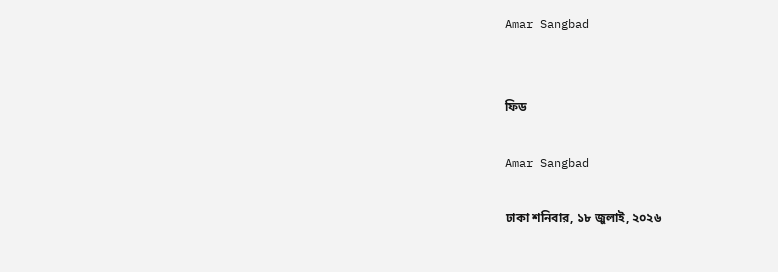Amar Sangbad


ফিড

Amar Sangbad

ঢাকা শনিবার, ১৮ জুলাই, ২০২৬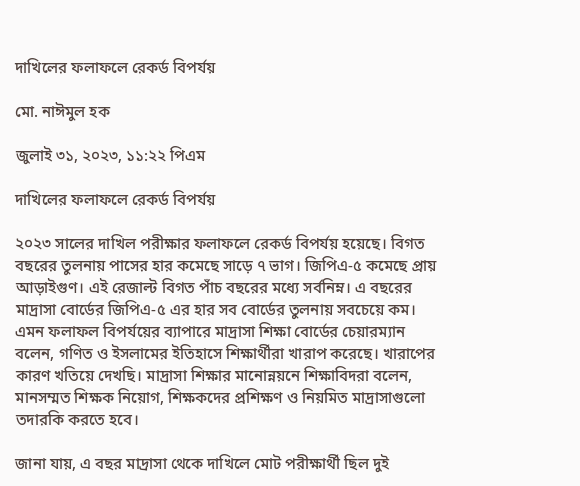দাখিলের ফলাফলে রেকর্ড বিপর্যয়

মো. নাঈমুল হক

জুলাই ৩১, ২০২৩, ১১:২২ পিএম

দাখিলের ফলাফলে রেকর্ড বিপর্যয়

২০২৩ সালের দাখিল পরীক্ষার ফলাফলে রেকর্ড বিপর্যয় হয়েছে। বিগত বছরের তুলনায় পাসের হার কমেছে সাড়ে ৭ ভাগ। জিপিএ-৫ কমেছে প্রায় আড়াইগুণ। এই রেজাল্ট বিগত পাঁচ বছরের মধ্যে সর্বনিম্ন। এ বছরের মাদ্রাসা বোর্ডের জিপিএ-৫ এর হার সব বোর্ডের তুলনায় সবচেয়ে কম। এমন ফলাফল বিপর্যয়ের ব্যাপারে মাদ্রাসা শিক্ষা বোর্ডের চেয়ারম্যান বলেন, গণিত ও ইসলামের ইতিহাসে শিক্ষার্থীরা খারাপ করেছে। খারাপের কারণ খতিয়ে দেখছি। মাদ্রাসা শিক্ষার মানোন্নয়নে শিক্ষাবিদরা বলেন, মানসম্মত শিক্ষক নিয়োগ, শিক্ষকদের প্রশিক্ষণ ও নিয়মিত মাদ্রাসাগুলো তদারকি করতে হবে।

জানা যায়, এ বছর মাদ্রাসা থেকে দাখিলে মোট পরীক্ষার্থী ছিল দুই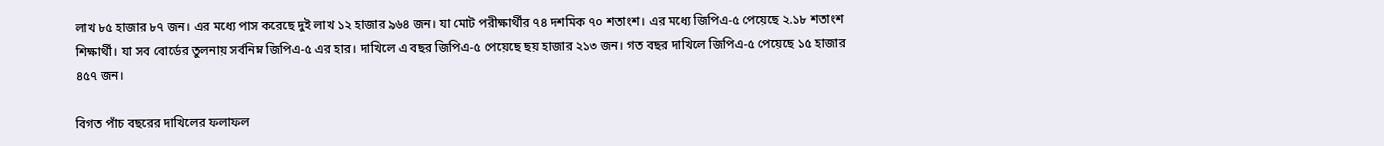লাখ ৮৫ হাজার ৮৭ জন। এর মধ্যে পাস করেছে দুই লাখ ১২ হাজার ৯৬৪ জন। যা মোট পরীক্ষার্থীর ৭৪ দশমিক ৭০ শতাংশ। এর মধ্যে জিপিএ-৫ পেয়েছে ২.১৮ শতাংশ শিক্ষার্থী। যা সব বোর্ডের তুলনায় সর্বনিম্ন জিপিএ-৫ এর হার। দাখিলে এ বছর জিপিএ-৫ পেয়েছে ছয় হাজার ২১৩ জন। গত বছর দাখিলে জিপিএ-৫ পেয়েছে ১৫ হাজার ৪৫৭ জন।

বিগত পাঁচ বছরের দাখিলের ফলাফল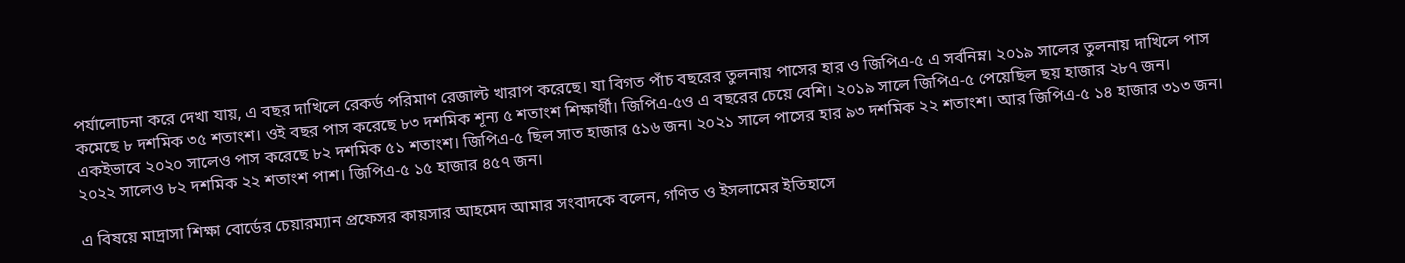পর্যালোচনা করে দেখা যায়, এ বছর দাখিলে রেকর্ড পরিমাণ রেজাল্ট খারাপ করেছে। যা বিগত পাঁচ বছরের তুলনায় পাসের হার ও জিপিএ-৫ এ সর্বনিম্ন। ২০১৯ সালের তুলনায় দাখিলে পাস কমেছে ৮ দশমিক ৩৫ শতাংশ। ওই বছর পাস করেছে ৮৩ দশমিক শূন্য ৫ শতাংশ শিক্ষার্থী। জিপিএ-৫ও এ বছরের চেয়ে বেশি। ২০১৯ সালে জিপিএ-৫ পেয়েছিল ছয় হাজার ২৮৭ জন।  একইভাবে ২০২০ সালেও পাস করেছে ৮২ দশমিক ৫১ শতাংশ। জিপিএ-৫ ছিল সাত হাজার ৫১৬ জন। ২০২১ সালে পাসের হার ৯৩ দশমিক ২২ শতাংশ। আর জিপিএ-৫ ১৪ হাজার ৩১৩ জন। ২০২২ সালেও ৮২ দশমিক ২২ শতাংশ পাশ। জিপিএ-৫ ১৫ হাজার ৪৫৭ জন।

এ বিষয়ে মাদ্রাসা শিক্ষা বোর্ডের চেয়ারম্যান প্রফেসর কায়সার আহমেদ আমার সংবাদকে বলেন, গণিত ও ইসলামের ইতিহাসে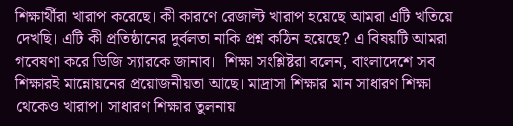শিক্ষার্থীরা খারাপ করেছে। কী কারণে রেজাল্ট খারাপ হয়েছে আমরা এটি খতিয়ে দেখছি। এটি কী প্রতিষ্ঠানের দুর্বলতা নাকি প্রশ্ন কঠিন হয়েছে? এ বিষয়টি আমরা গবেষণা করে ডিজি স্যারকে জানাব।  শিক্ষা সংশ্লিষ্টরা বলেন, বাংলাদেশে সব শিক্ষারই মান্নোয়নের প্রয়োজনীয়তা আছে। মাদ্রাসা শিক্ষার মান সাধারণ শিক্ষা থেকেও খারাপ। সাধারণ শিক্ষার তুলনায়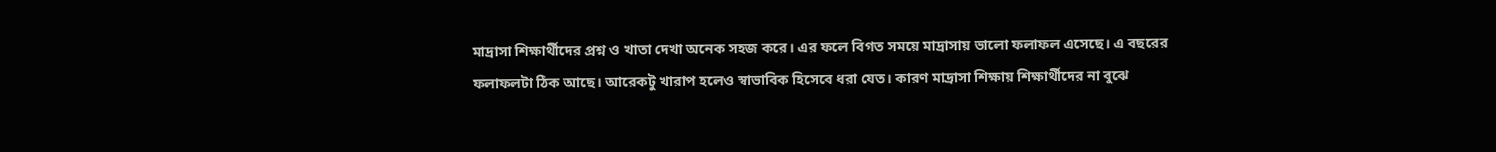মাদ্রাসা শিক্ষার্থীদের প্রশ্ন ও খাতা দেখা অনেক সহজ করে। এর ফলে বিগত সময়ে মাদ্রাসায় ভালো ফলাফল এসেছে। এ বছরের ফলাফলটা ঠিক আছে। আরেকটু খারাপ হলেও স্বাভাবিক হিসেবে ধরা যেত। কারণ মাদ্রাসা শিক্ষায় শিক্ষার্থীদের না বুঝে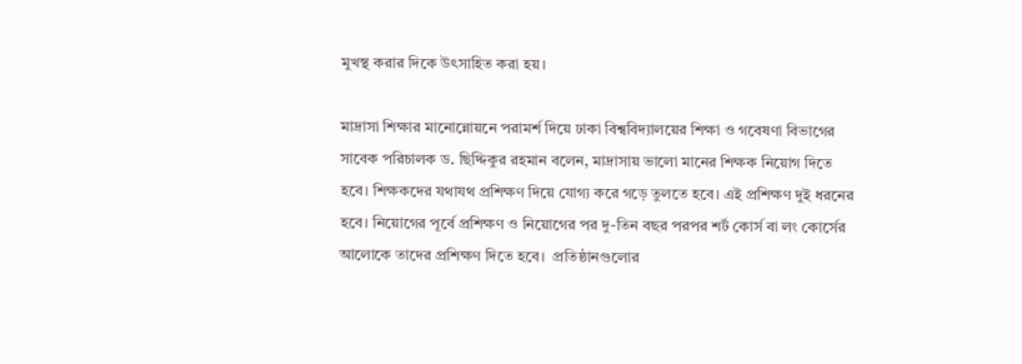মুখস্থ করার দিকে উৎসাহিত করা হয়।

মাদ্রাসা শিক্ষার মানোন্নোয়নে পরামর্শ দিয়ে ঢাকা বিশ্ববিদ্যালয়ের শিক্ষা ও গবেষণা বিভাগের সাবেক পরিচালক ড. ছিদ্দিকুর রহমান বলেন, মাদ্রাসায় ভালো মানের শিক্ষক নিয়োগ দিতে হবে। শিক্ষকদের যথাযথ প্রশিক্ষণ দিয়ে যোগ্য করে গড়ে তুলতে হবে। এই প্রশিক্ষণ দুই ধরনের হবে। নিয়োগের পূর্বে প্রশিক্ষণ ও নিয়োগের পর দু-তিন বছর পরপর শর্ট কোর্স বা লং কোর্সের আলোকে তাদের প্রশিক্ষণ দিতে হবে।  প্রতিষ্ঠানগুলোর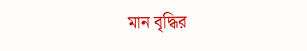মান বৃদ্ধির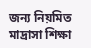জন্য নিয়মিত মাদ্রাসা শিক্ষা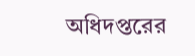অধিদপ্তরের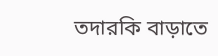তদারকি বাড়াতে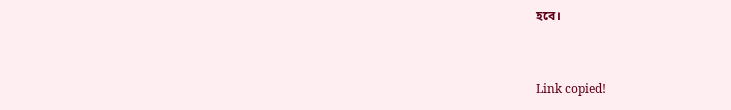হবে।


Link copied!